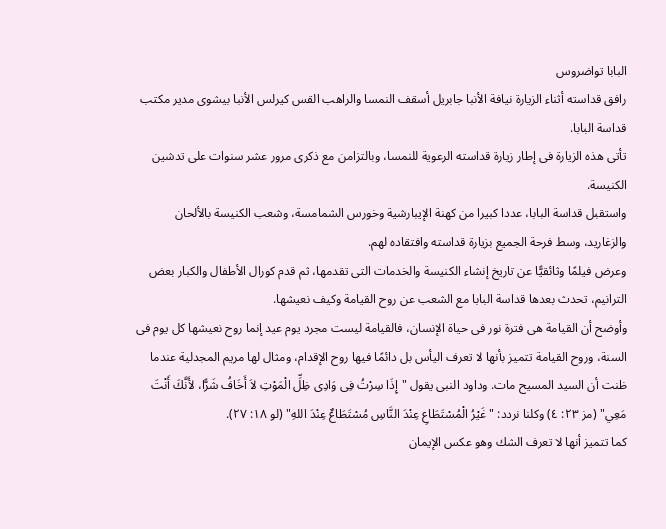البابا تواضروس
رافق قداسته أثناء الزيارة نيافة الأنبا جابريل أسقف النمسا والراهب القس كيرلس الأنبا بيشوى مدير مكتب قداسة البابا.
تأتى هذه الزيارة فى إطار زيارة قداسته الرعوية للنمسا، وبالتزامن مع ذكرى مرور عشر سنوات على تدشين الكنيسة.
واستقبل قداسة البابا، عددا كبيرا من كهنة الإيبارشية وخورس الشمامسة، وشعب الكنيسة بالألحان والزغاريد، وسط فرحة الجميع بزيارة قداسته وافتقاده لهم.
وعرض فيلمًا وثائقيًّا عن تاريخ إنشاء الكنيسة والخدمات التى تقدمها، ثم قدم كورال الأطفال والكبار بعض الترانيم، تحدث بعدها قداسة البابا مع الشعب عن روح القيامة وكيف نعيشها.
وأوضح أن القيامة هى فترة نور فى حياة الإنسان، فالقيامة ليست مجرد يوم عيد إنما روح نعيشها كل يوم فى السنة، وروح القيامة تتميز بأنها لا تعرف اليأس بل دائمًا فيها روح الإقدام، ومثال لها مريم المجدلية عندما ظنت أن السيد المسيح مات. وداود النبى يقول "إِذَا سِرْتُ فِى وَادِى ظِلِّ الْمَوْتِ لاَ أَخَافُ شَرًّا، لأَنَّكَ أَنْتَ مَعِي" (مز ٢٣: ٤) وكلنا نردد: "غَيْرُ الْمُسْتَطَاعِ عِنْدَ النَّاسِ مُسْتَطَاعٌ عِنْدَ اللهِ" (لو ١٨: ٢٧).
كما تتميز أنها لا تعرف الشك وهو عكس الإيمان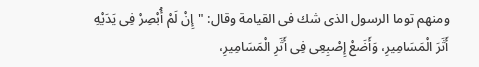ومنهم توما الرسول الذى شك فى القيامة وقال: "إِنْ لَمْ أُبْصِرْ فِى يَدَيْهِ أَثَرَ الْمَسَامِيرِ، وَأَضَعْ إِصْبِعِى فِى أَثَرِ الْمَسَامِيرِ،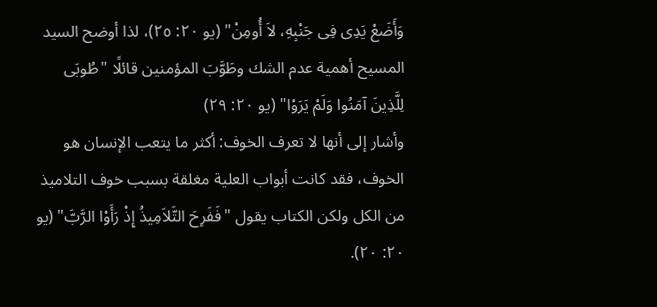وَأَضَعْ يَدِى فِى جَنْبِهِ، لاَ أُومِنْ" (يو ٢٠: ٢٥)، لذا أوضح السيد المسيح أهمية عدم الشك وطَوَّبَ المؤمنين قائلًا "طُوبَى لِلَّذِينَ آمَنُوا وَلَمْ يَرَوْا" (يو ٢٠: ٢٩)
وأشار إلى أنها لا تعرف الخوف: أكثر ما يتعب الإنسان هو الخوف، فقد كانت أبواب العلية مغلقة بسبب خوف التلاميذ من الكل ولكن الكتاب يقول "فَفَرِحَ التَّلاَمِيذُ إِذْ رَأَوْا الرَّبَّ" (يو ٢٠: ٢٠).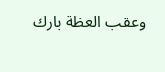وعقب العظة بارك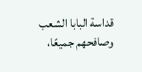قداسة البابا الشعب وصافحهم جميعًا،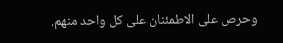وحرص على الاطمئنان على كل واحد منهم.